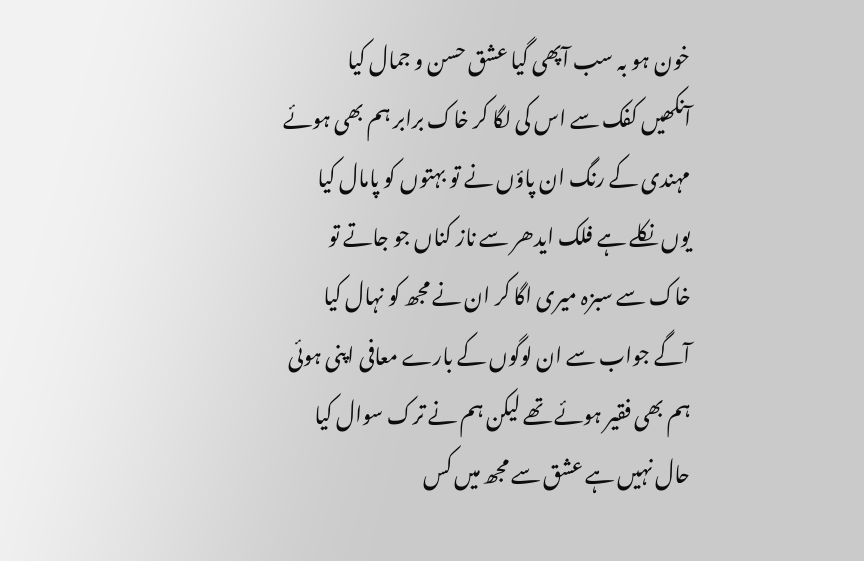خون ہو بہ سب آپھی گیا عشق حسن و جمال کیا
آنکھیں کفک سے اس کی لگا کر خاک برابر ہم بھی ہوئے
مہندی کے رنگ ان پاؤں نے تو بہتوں کو پامال کیا
یوں نکلے ہے فلک ایدھر سے ناز کناں جو جاتے تو
خاک سے سبزہ میری اگا کر ان نے مجھ کو نہال کیا
آگے جواب سے ان لوگوں کے بارے معافی اپنی ہوئی
ہم بھی فقیر ہوئے تھے لیکن ہم نے ترک سوال کیا
حال نہیں ہے عشق سے مجھ میں کس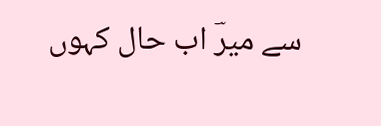سے میرؔ اب حال کہوں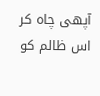آپھی چاہ کر اس ظالم کو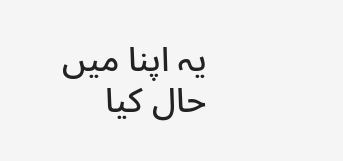یہ اپنا میں حال کیا